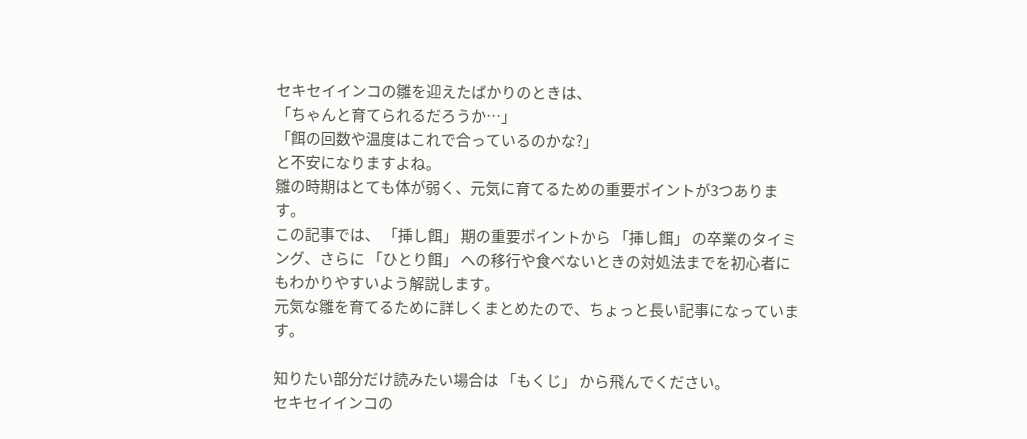セキセイインコの雛を迎えたばかりのときは、
「ちゃんと育てられるだろうか…」
「餌の回数や温度はこれで合っているのかな?」
と不安になりますよね。
雛の時期はとても体が弱く、元気に育てるための重要ポイントが3つあります。
この記事では、 「挿し餌」 期の重要ポイントから 「挿し餌」 の卒業のタイミング、さらに 「ひとり餌」 への移行や食べないときの対処法までを初心者にもわかりやすいよう解説します。
元気な雛を育てるために詳しくまとめたので、ちょっと長い記事になっています。

知りたい部分だけ読みたい場合は 「もくじ」 から飛んでください。
セキセイインコの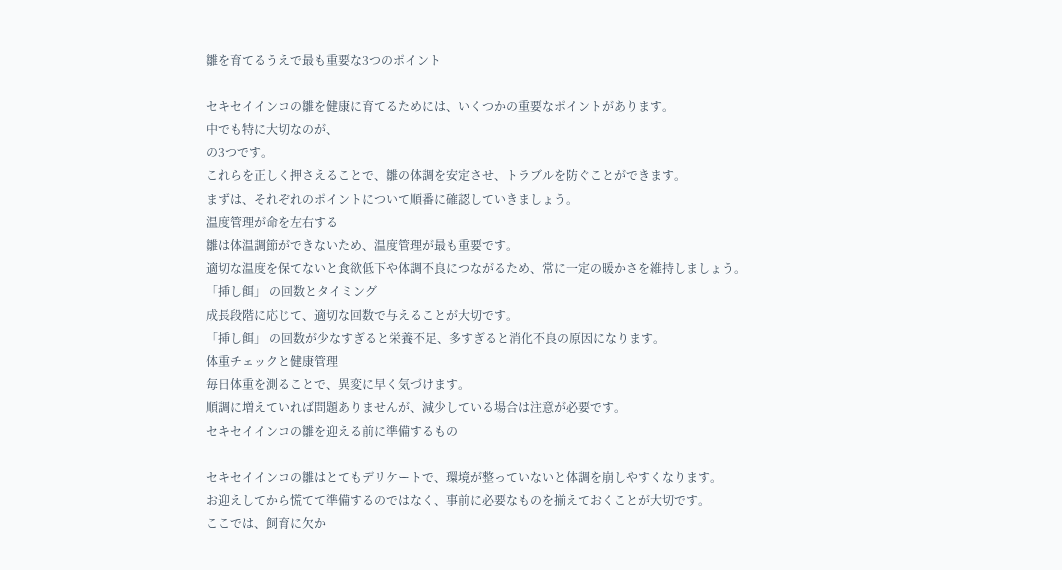雛を育てるうえで最も重要な3つのポイント

セキセイインコの雛を健康に育てるためには、いくつかの重要なポイントがあります。
中でも特に大切なのが、
の3つです。
これらを正しく押さえることで、雛の体調を安定させ、トラブルを防ぐことができます。
まずは、それぞれのポイントについて順番に確認していきましょう。
温度管理が命を左右する
雛は体温調節ができないため、温度管理が最も重要です。
適切な温度を保てないと食欲低下や体調不良につながるため、常に一定の暖かさを維持しましょう。
「挿し餌」 の回数とタイミング
成長段階に応じて、適切な回数で与えることが大切です。
「挿し餌」 の回数が少なすぎると栄養不足、多すぎると消化不良の原因になります。
体重チェックと健康管理
毎日体重を測ることで、異変に早く気づけます。
順調に増えていれば問題ありませんが、減少している場合は注意が必要です。
セキセイインコの雛を迎える前に準備するもの

セキセイインコの雛はとてもデリケートで、環境が整っていないと体調を崩しやすくなります。
お迎えしてから慌てて準備するのではなく、事前に必要なものを揃えておくことが大切です。
ここでは、飼育に欠か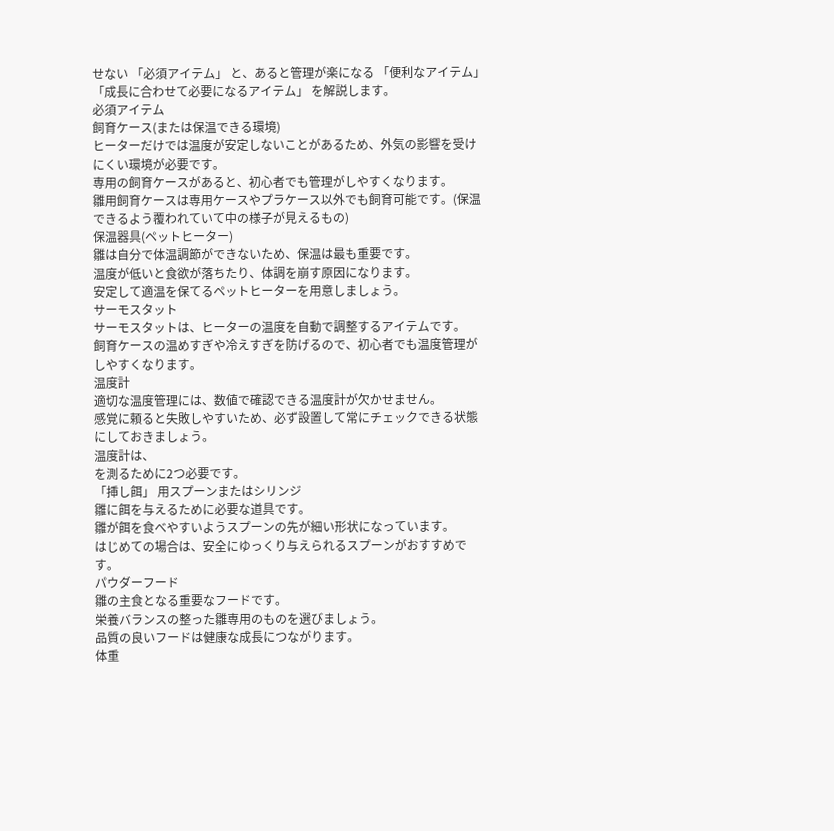せない 「必須アイテム」 と、あると管理が楽になる 「便利なアイテム」 「成長に合わせて必要になるアイテム」 を解説します。
必須アイテム
飼育ケース(または保温できる環境)
ヒーターだけでは温度が安定しないことがあるため、外気の影響を受けにくい環境が必要です。
専用の飼育ケースがあると、初心者でも管理がしやすくなります。
雛用飼育ケースは専用ケースやプラケース以外でも飼育可能です。(保温できるよう覆われていて中の様子が見えるもの)
保温器具(ペットヒーター)
雛は自分で体温調節ができないため、保温は最も重要です。
温度が低いと食欲が落ちたり、体調を崩す原因になります。
安定して適温を保てるペットヒーターを用意しましょう。
サーモスタット
サーモスタットは、ヒーターの温度を自動で調整するアイテムです。
飼育ケースの温めすぎや冷えすぎを防げるので、初心者でも温度管理がしやすくなります。
温度計
適切な温度管理には、数値で確認できる温度計が欠かせません。
感覚に頼ると失敗しやすいため、必ず設置して常にチェックできる状態にしておきましょう。
温度計は、
を測るために2つ必要です。
「挿し餌」 用スプーンまたはシリンジ
雛に餌を与えるために必要な道具です。
雛が餌を食べやすいようスプーンの先が細い形状になっています。
はじめての場合は、安全にゆっくり与えられるスプーンがおすすめです。
パウダーフード
雛の主食となる重要なフードです。
栄養バランスの整った雛専用のものを選びましょう。
品質の良いフードは健康な成長につながります。
体重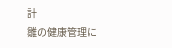計
雛の健康管理に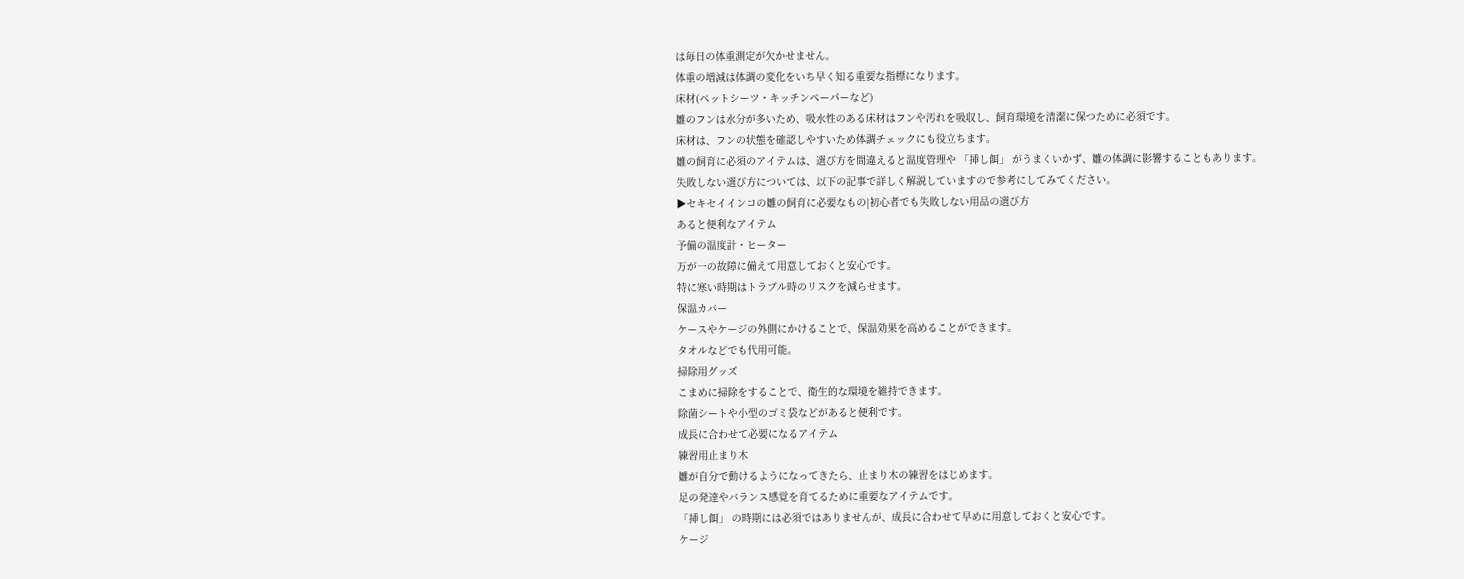は毎日の体重測定が欠かせません。
体重の増減は体調の変化をいち早く知る重要な指標になります。
床材(ペットシーツ・キッチンペーパーなど)
雛のフンは水分が多いため、吸水性のある床材はフンや汚れを吸収し、飼育環境を清潔に保つために必須です。
床材は、フンの状態を確認しやすいため体調チェックにも役立ちます。
雛の飼育に必須のアイテムは、選び方を間違えると温度管理や 「挿し餌」 がうまくいかず、雛の体調に影響することもあります。
失敗しない選び方については、以下の記事で詳しく解説していますので参考にしてみてください。
▶セキセイインコの雛の飼育に必要なもの|初心者でも失敗しない用品の選び方
あると便利なアイテム
予備の温度計・ヒーター
万が一の故障に備えて用意しておくと安心です。
特に寒い時期はトラブル時のリスクを減らせます。
保温カバー
ケースやケージの外側にかけることで、保温効果を高めることができます。
タオルなどでも代用可能。
掃除用グッズ
こまめに掃除をすることで、衛生的な環境を維持できます。
除菌シートや小型のゴミ袋などがあると便利です。
成長に合わせて必要になるアイテム
練習用止まり木
雛が自分で動けるようになってきたら、止まり木の練習をはじめます。
足の発達やバランス感覚を育てるために重要なアイテムです。
「挿し餌」 の時期には必須ではありませんが、成長に合わせて早めに用意しておくと安心です。
ケージ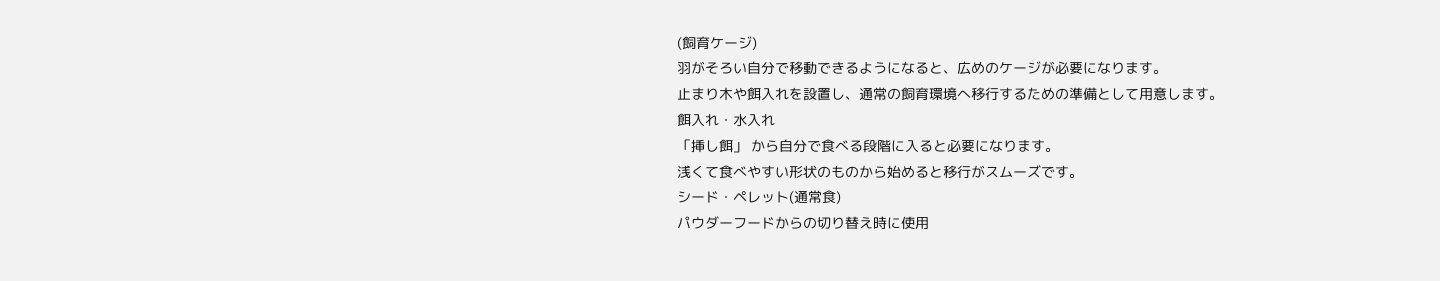(飼育ケージ)
羽がそろい自分で移動できるようになると、広めのケージが必要になります。
止まり木や餌入れを設置し、通常の飼育環境へ移行するための準備として用意します。
餌入れ・水入れ
「挿し餌」 から自分で食べる段階に入ると必要になります。
浅くて食べやすい形状のものから始めると移行がスムーズです。
シード・ペレット(通常食)
パウダーフードからの切り替え時に使用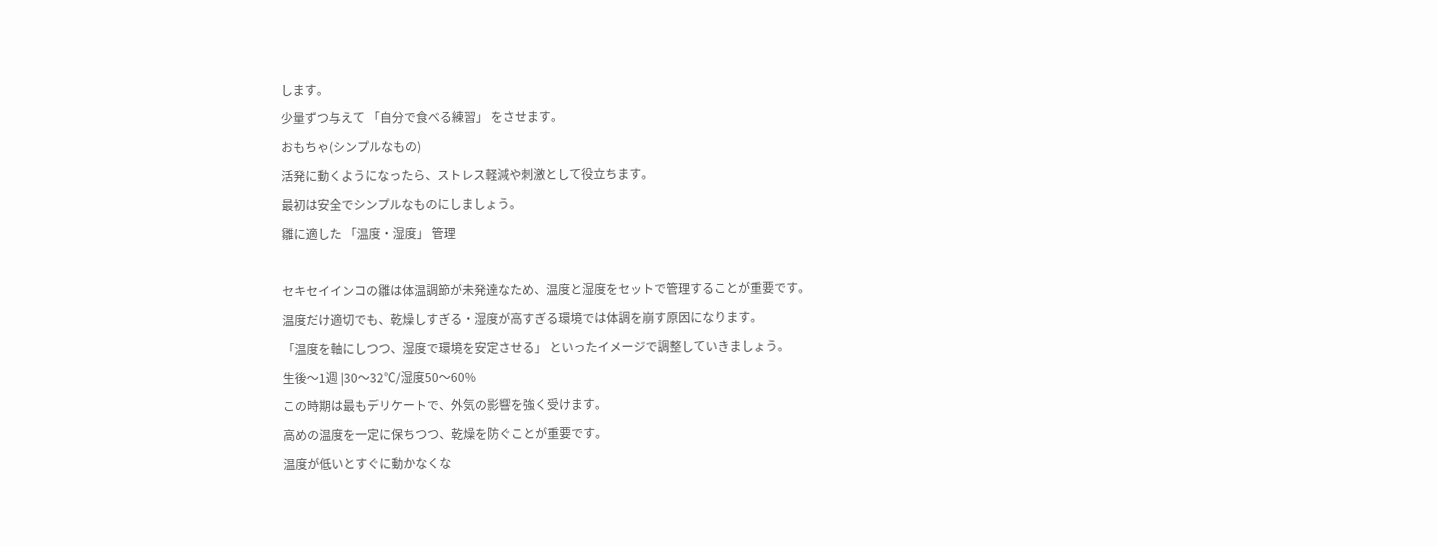します。
少量ずつ与えて 「自分で食べる練習」 をさせます。
おもちゃ(シンプルなもの)
活発に動くようになったら、ストレス軽減や刺激として役立ちます。
最初は安全でシンプルなものにしましょう。
雛に適した 「温度・湿度」 管理

セキセイインコの雛は体温調節が未発達なため、温度と湿度をセットで管理することが重要です。
温度だけ適切でも、乾燥しすぎる・湿度が高すぎる環境では体調を崩す原因になります。
「温度を軸にしつつ、湿度で環境を安定させる」 といったイメージで調整していきましょう。
生後〜1週 |30〜32℃/湿度50〜60%
この時期は最もデリケートで、外気の影響を強く受けます。
高めの温度を一定に保ちつつ、乾燥を防ぐことが重要です。
温度が低いとすぐに動かなくな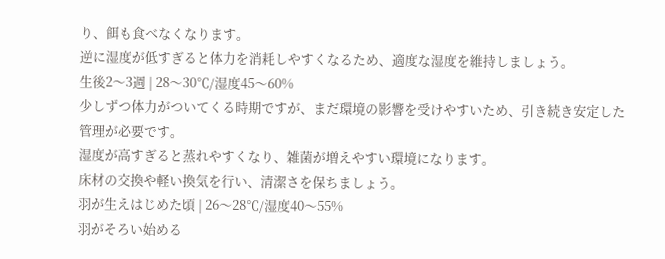り、餌も食べなくなります。
逆に湿度が低すぎると体力を消耗しやすくなるため、適度な湿度を維持しましょう。
生後2〜3週 | 28〜30℃/湿度45〜60%
少しずつ体力がついてくる時期ですが、まだ環境の影響を受けやすいため、引き続き安定した管理が必要です。
湿度が高すぎると蒸れやすくなり、雑菌が増えやすい環境になります。
床材の交換や軽い換気を行い、清潔さを保ちましょう。
羽が生えはじめた頃 | 26〜28℃/湿度40〜55%
羽がそろい始める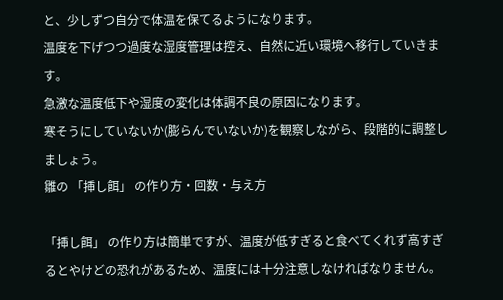と、少しずつ自分で体温を保てるようになります。
温度を下げつつ過度な湿度管理は控え、自然に近い環境へ移行していきます。
急激な温度低下や湿度の変化は体調不良の原因になります。
寒そうにしていないか(膨らんでいないか)を観察しながら、段階的に調整しましょう。
雛の 「挿し餌」 の作り方・回数・与え方

「挿し餌」 の作り方は簡単ですが、温度が低すぎると食べてくれず高すぎるとやけどの恐れがあるため、温度には十分注意しなければなりません。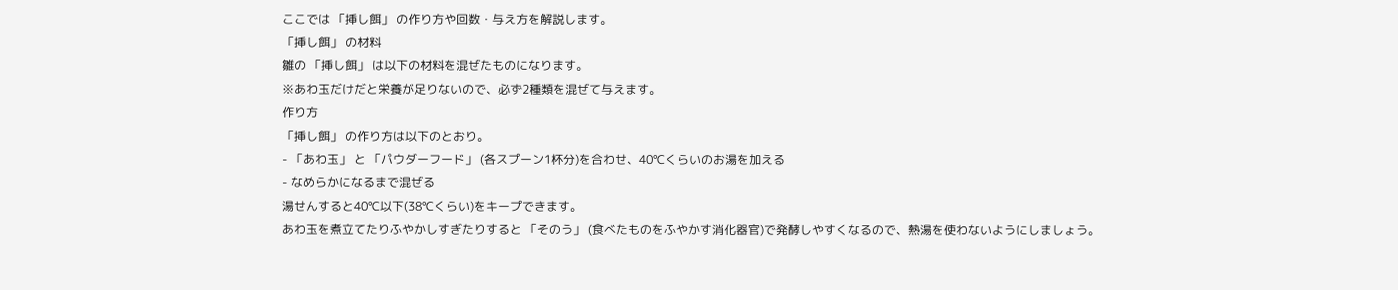ここでは 「挿し餌」 の作り方や回数・与え方を解説します。
「挿し餌」 の材料
雛の 「挿し餌」 は以下の材料を混ぜたものになります。
※あわ玉だけだと栄養が足りないので、必ず2種類を混ぜて与えます。
作り方
「挿し餌」 の作り方は以下のとおり。
- 「あわ玉」 と 「パウダーフード」 (各スプーン1杯分)を合わせ、40℃くらいのお湯を加える
- なめらかになるまで混ぜる
湯せんすると40℃以下(38℃くらい)をキープできます。
あわ玉を煮立てたりふやかしすぎたりすると 「そのう」 (食べたものをふやかす消化器官)で発酵しやすくなるので、熱湯を使わないようにしましょう。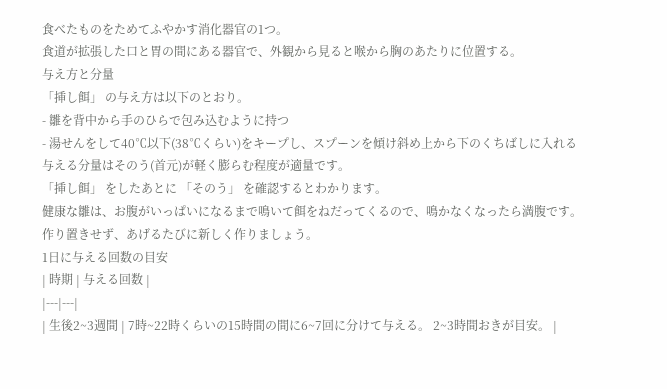食べたものをためてふやかす消化器官の1つ。
食道が拡張した口と胃の間にある器官で、外観から見ると喉から胸のあたりに位置する。
与え方と分量
「挿し餌」 の与え方は以下のとおり。
- 雛を背中から手のひらで包み込むように持つ
- 湯せんをして40℃以下(38℃くらい)をキープし、スプーンを傾け斜め上から下のくちばしに入れる
与える分量はそのう(首元)が軽く膨らむ程度が適量です。
「挿し餌」 をしたあとに 「そのう」 を確認するとわかります。
健康な雛は、お腹がいっぱいになるまで鳴いて餌をねだってくるので、鳴かなくなったら満腹です。
作り置きせず、あげるたびに新しく作りましょう。
1日に与える回数の目安
| 時期 | 与える回数 |
|---|---|
| 生後2~3週間 | 7時~22時くらいの15時間の間に6~7回に分けて与える。 2~3時間おきが目安。 |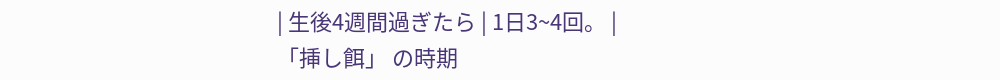| 生後4週間過ぎたら | 1日3~4回。 |
「挿し餌」 の時期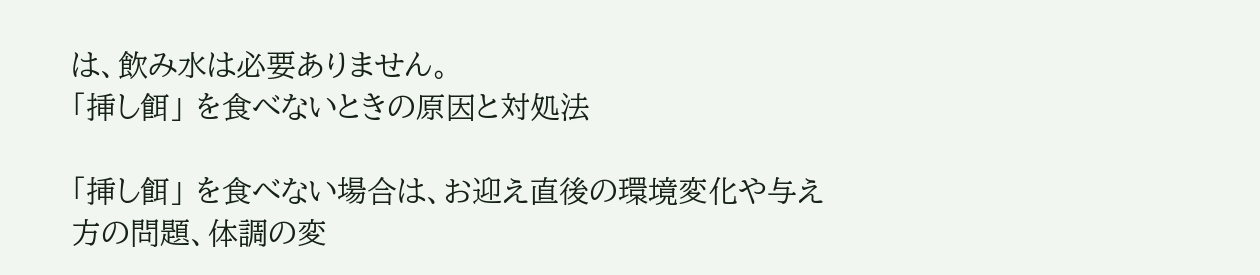は、飲み水は必要ありません。
「挿し餌」 を食べないときの原因と対処法

「挿し餌」 を食べない場合は、お迎え直後の環境変化や与え方の問題、体調の変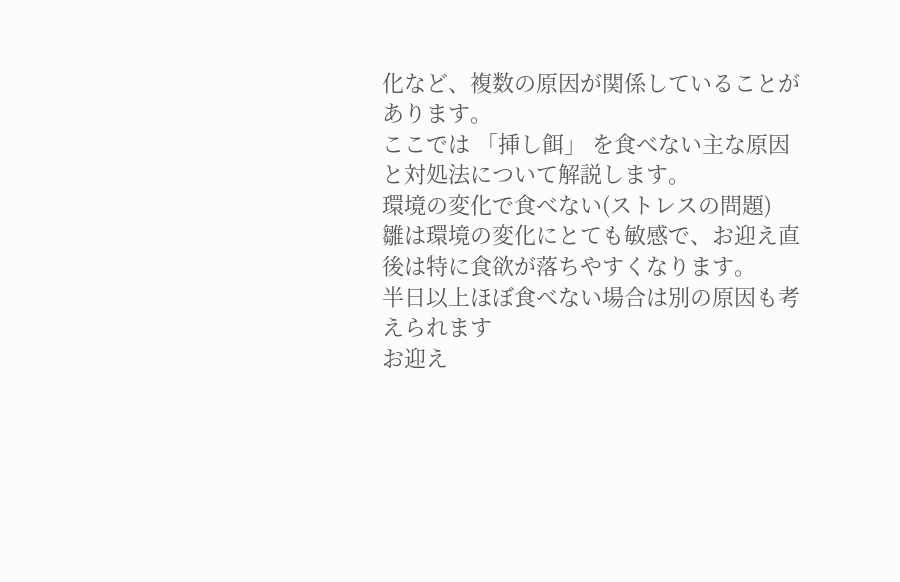化など、複数の原因が関係していることがあります。
ここでは 「挿し餌」 を食べない主な原因と対処法について解説します。
環境の変化で食べない(ストレスの問題)
雛は環境の変化にとても敏感で、お迎え直後は特に食欲が落ちやすくなります。
半日以上ほぼ食べない場合は別の原因も考えられます
お迎え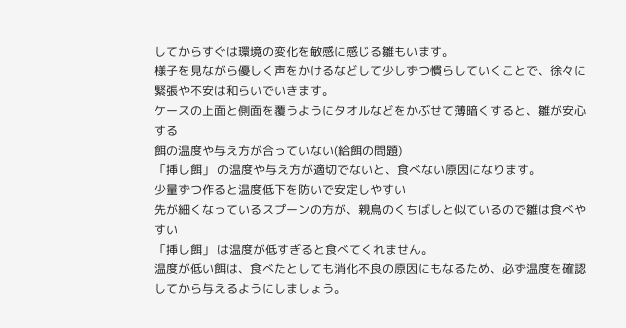してからすぐは環境の変化を敏感に感じる雛もいます。
様子を見ながら優しく声をかけるなどして少しずつ慣らしていくことで、徐々に緊張や不安は和らいでいきます。
ケースの上面と側面を覆うようにタオルなどをかぶせて薄暗くすると、雛が安心する
餌の温度や与え方が合っていない(給餌の問題)
「挿し餌」 の温度や与え方が適切でないと、食べない原因になります。
少量ずつ作ると温度低下を防いで安定しやすい
先が細くなっているスプーンの方が、親鳥のくちばしと似ているので雛は食べやすい
「挿し餌」 は温度が低すぎると食べてくれません。
温度が低い餌は、食べたとしても消化不良の原因にもなるため、必ず温度を確認してから与えるようにしましょう。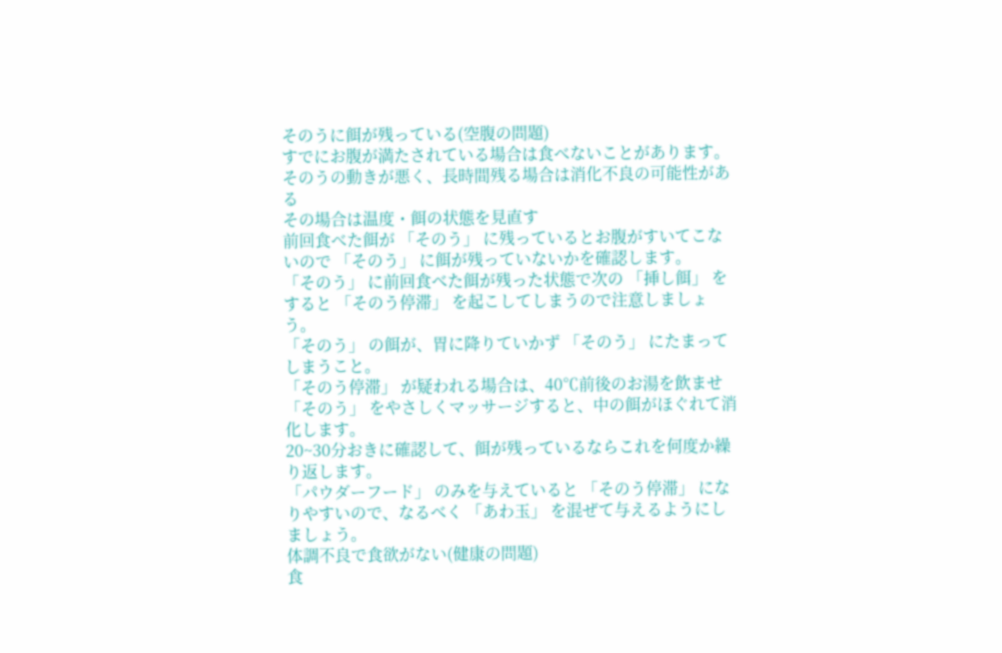そのうに餌が残っている(空腹の問題)
すでにお腹が満たされている場合は食べないことがあります。
そのうの動きが悪く、長時間残る場合は消化不良の可能性がある
その場合は温度・餌の状態を見直す
前回食べた餌が 「そのう」 に残っているとお腹がすいてこないので 「そのう」 に餌が残っていないかを確認します。
「そのう」 に前回食べた餌が残った状態で次の 「挿し餌」 をすると 「そのう停滞」 を起こしてしまうので注意しましょう。
「そのう」 の餌が、胃に降りていかず 「そのう」 にたまってしまうこと。
「そのう停滞」 が疑われる場合は、40℃前後のお湯を飲ませ 「そのう」 をやさしくマッサージすると、中の餌がほぐれて消化します。
20~30分おきに確認して、餌が残っているならこれを何度か繰り返します。
「パウダーフード」 のみを与えていると 「そのう停滞」 になりやすいので、なるべく 「あわ玉」 を混ぜて与えるようにしましょう。
体調不良で食欲がない(健康の問題)
食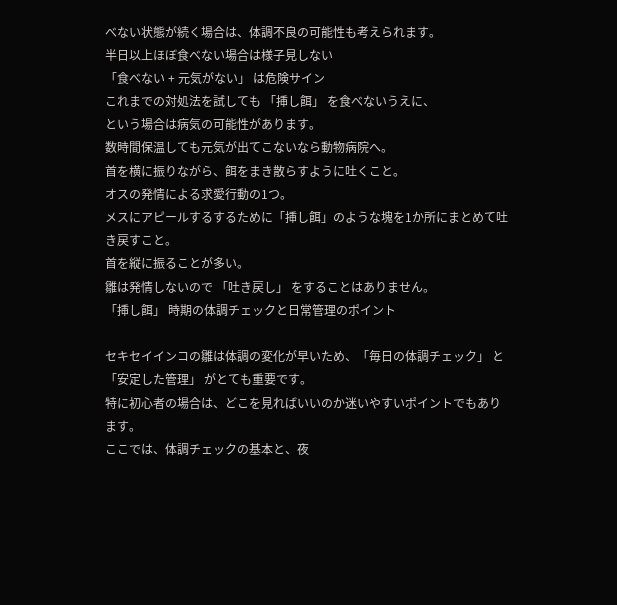べない状態が続く場合は、体調不良の可能性も考えられます。
半日以上ほぼ食べない場合は様子見しない
「食べない + 元気がない」 は危険サイン
これまでの対処法を試しても 「挿し餌」 を食べないうえに、
という場合は病気の可能性があります。
数時間保温しても元気が出てこないなら動物病院へ。
首を横に振りながら、餌をまき散らすように吐くこと。
オスの発情による求愛行動の1つ。
メスにアピールするするために「挿し餌」のような塊を1か所にまとめて吐き戻すこと。
首を縦に振ることが多い。
雛は発情しないので 「吐き戻し」 をすることはありません。
「挿し餌」 時期の体調チェックと日常管理のポイント

セキセイインコの雛は体調の変化が早いため、「毎日の体調チェック」 と 「安定した管理」 がとても重要です。
特に初心者の場合は、どこを見ればいいのか迷いやすいポイントでもあります。
ここでは、体調チェックの基本と、夜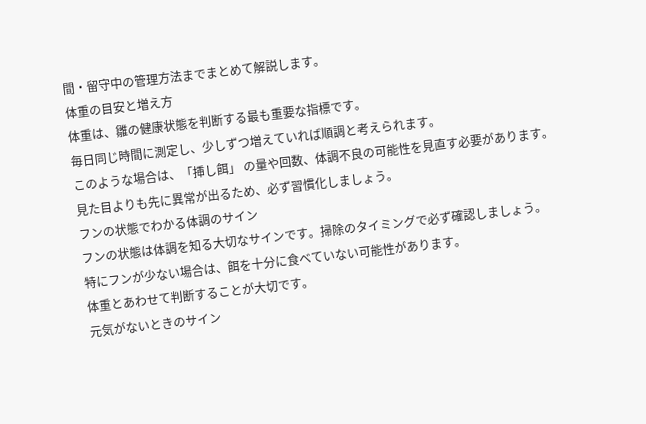間・留守中の管理方法までまとめて解説します。
体重の目安と増え方
体重は、雛の健康状態を判断する最も重要な指標です。
毎日同じ時間に測定し、少しずつ増えていれば順調と考えられます。
このような場合は、「挿し餌」 の量や回数、体調不良の可能性を見直す必要があります。
見た目よりも先に異常が出るため、必ず習慣化しましょう。
フンの状態でわかる体調のサイン
フンの状態は体調を知る大切なサインです。掃除のタイミングで必ず確認しましょう。
特にフンが少ない場合は、餌を十分に食べていない可能性があります。
体重とあわせて判断することが大切です。
元気がないときのサイン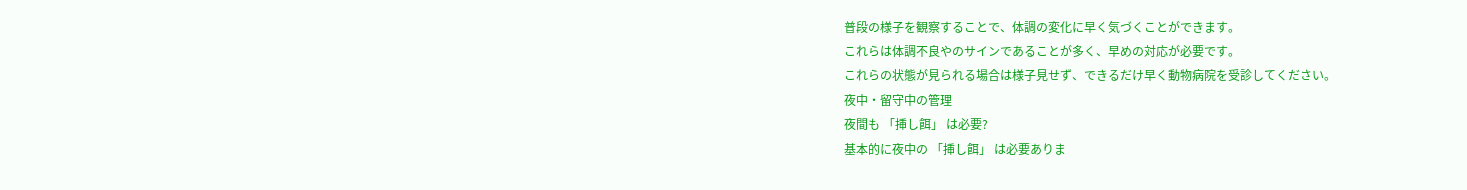普段の様子を観察することで、体調の変化に早く気づくことができます。
これらは体調不良やのサインであることが多く、早めの対応が必要です。
これらの状態が見られる場合は様子見せず、できるだけ早く動物病院を受診してください。
夜中・留守中の管理
夜間も 「挿し餌」 は必要?
基本的に夜中の 「挿し餌」 は必要ありま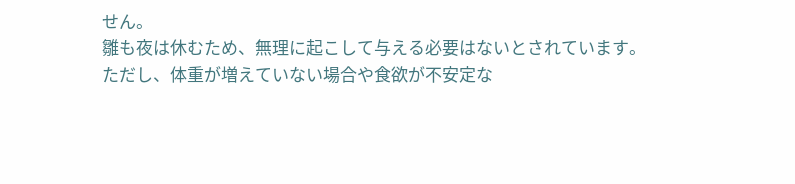せん。
雛も夜は休むため、無理に起こして与える必要はないとされています。
ただし、体重が増えていない場合や食欲が不安定な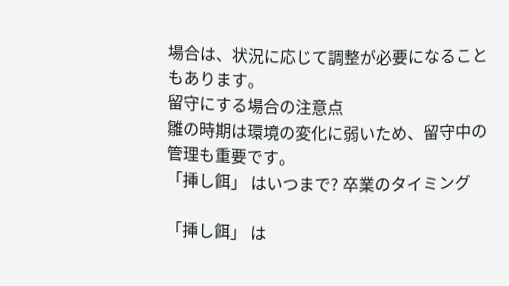場合は、状況に応じて調整が必要になることもあります。
留守にする場合の注意点
雛の時期は環境の変化に弱いため、留守中の管理も重要です。
「挿し餌」 はいつまで? 卒業のタイミング

「挿し餌」 は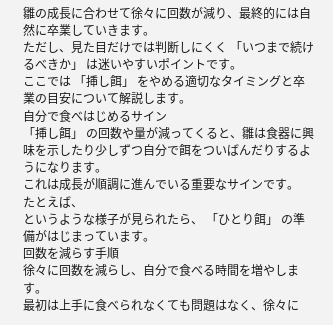雛の成長に合わせて徐々に回数が減り、最終的には自然に卒業していきます。
ただし、見た目だけでは判断しにくく 「いつまで続けるべきか」 は迷いやすいポイントです。
ここでは 「挿し餌」 をやめる適切なタイミングと卒業の目安について解説します。
自分で食べはじめるサイン
「挿し餌」 の回数や量が減ってくると、雛は食器に興味を示したり少しずつ自分で餌をついばんだりするようになります。
これは成長が順調に進んでいる重要なサインです。
たとえば、
というような様子が見られたら、 「ひとり餌」 の準備がはじまっています。
回数を減らす手順
徐々に回数を減らし、自分で食べる時間を増やします。
最初は上手に食べられなくても問題はなく、徐々に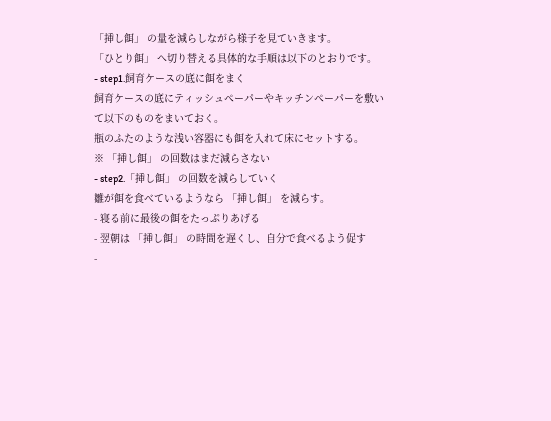「挿し餌」 の量を減らしながら様子を見ていきます。
「ひとり餌」 へ切り替える具体的な手順は以下のとおりです。
- step1.飼育ケースの底に餌をまく
飼育ケースの底にティッシュペーパーやキッチンペーパーを敷いて以下のものをまいておく。
瓶のふたのような浅い容器にも餌を入れて床にセットする。
※ 「挿し餌」 の回数はまだ減らさない
- step2.「挿し餌」 の回数を減らしていく
雛が餌を食べているようなら 「挿し餌」 を減らす。
- 寝る前に最後の餌をたっぷりあげる
- 翌朝は 「挿し餌」 の時間を遅くし、自分で食べるよう促す
-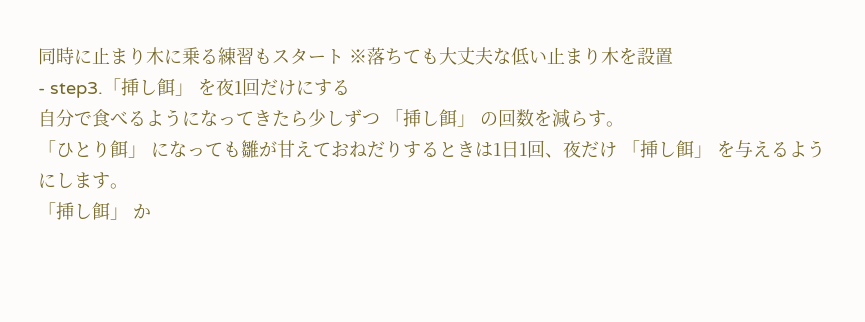同時に止まり木に乗る練習もスタート ※落ちても大丈夫な低い止まり木を設置
- step3.「挿し餌」 を夜1回だけにする
自分で食べるようになってきたら少しずつ 「挿し餌」 の回数を減らす。
「ひとり餌」 になっても雛が甘えておねだりするときは1日1回、夜だけ 「挿し餌」 を与えるようにします。
「挿し餌」 か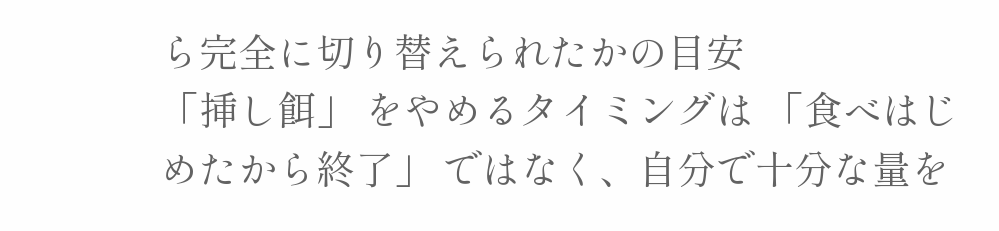ら完全に切り替えられたかの目安
「挿し餌」 をやめるタイミングは 「食べはじめたから終了」 ではなく、自分で十分な量を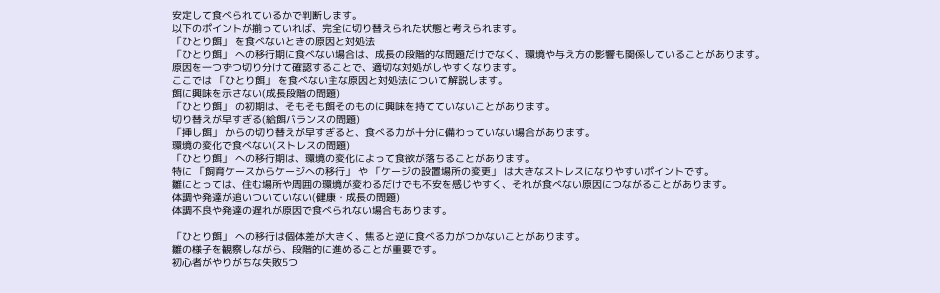安定して食べられているかで判断します。
以下のポイントが揃っていれば、完全に切り替えられた状態と考えられます。
「ひとり餌」 を食べないときの原因と対処法
「ひとり餌」 への移行期に食べない場合は、成長の段階的な問題だけでなく、環境や与え方の影響も関係していることがあります。
原因を一つずつ切り分けて確認することで、適切な対処がしやすくなります。
ここでは 「ひとり餌」 を食べない主な原因と対処法について解説します。
餌に興味を示さない(成長段階の問題)
「ひとり餌」 の初期は、そもそも餌そのものに興味を持てていないことがあります。
切り替えが早すぎる(給餌バランスの問題)
「挿し餌」 からの切り替えが早すぎると、食べる力が十分に備わっていない場合があります。
環境の変化で食べない(ストレスの問題)
「ひとり餌」 への移行期は、環境の変化によって食欲が落ちることがあります。
特に 「飼育ケースからケージへの移行」 や 「ケージの設置場所の変更」 は大きなストレスになりやすいポイントです。
雛にとっては、住む場所や周囲の環境が変わるだけでも不安を感じやすく、それが食べない原因につながることがあります。
体調や発達が追いついていない(健康・成長の問題)
体調不良や発達の遅れが原因で食べられない場合もあります。

「ひとり餌」 への移行は個体差が大きく、焦ると逆に食べる力がつかないことがあります。
雛の様子を観察しながら、段階的に進めることが重要です。
初心者がやりがちな失敗5つ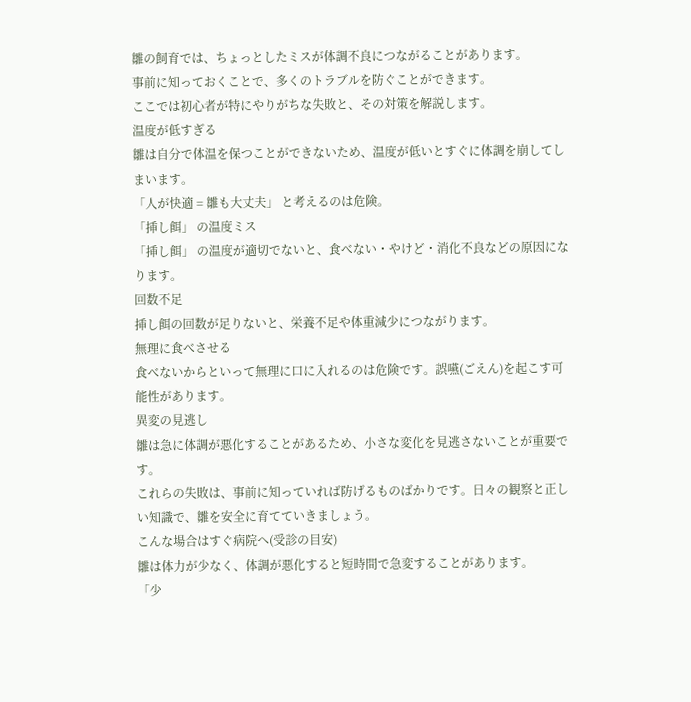雛の飼育では、ちょっとしたミスが体調不良につながることがあります。
事前に知っておくことで、多くのトラブルを防ぐことができます。
ここでは初心者が特にやりがちな失敗と、その対策を解説します。
温度が低すぎる
雛は自分で体温を保つことができないため、温度が低いとすぐに体調を崩してしまいます。
「人が快適 = 雛も大丈夫」 と考えるのは危険。
「挿し餌」 の温度ミス
「挿し餌」 の温度が適切でないと、食べない・やけど・消化不良などの原因になります。
回数不足
挿し餌の回数が足りないと、栄養不足や体重減少につながります。
無理に食べさせる
食べないからといって無理に口に入れるのは危険です。誤嚥(ごえん)を起こす可能性があります。
異変の見逃し
雛は急に体調が悪化することがあるため、小さな変化を見逃さないことが重要です。
これらの失敗は、事前に知っていれば防げるものばかりです。日々の観察と正しい知識で、雛を安全に育てていきましょう。
こんな場合はすぐ病院へ(受診の目安)
雛は体力が少なく、体調が悪化すると短時間で急変することがあります。
「少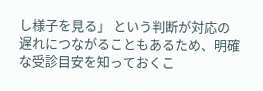し様子を見る」 という判断が対応の遅れにつながることもあるため、明確な受診目安を知っておくこ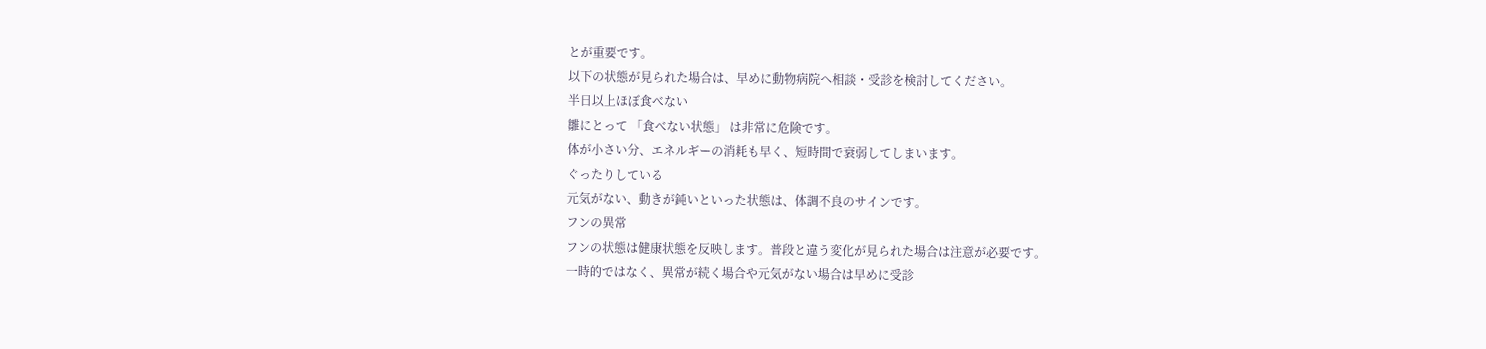とが重要です。
以下の状態が見られた場合は、早めに動物病院へ相談・受診を検討してください。
半日以上ほぼ食べない
雛にとって 「食べない状態」 は非常に危険です。
体が小さい分、エネルギーの消耗も早く、短時間で衰弱してしまいます。
ぐったりしている
元気がない、動きが鈍いといった状態は、体調不良のサインです。
フンの異常
フンの状態は健康状態を反映します。普段と違う変化が見られた場合は注意が必要です。
一時的ではなく、異常が続く場合や元気がない場合は早めに受診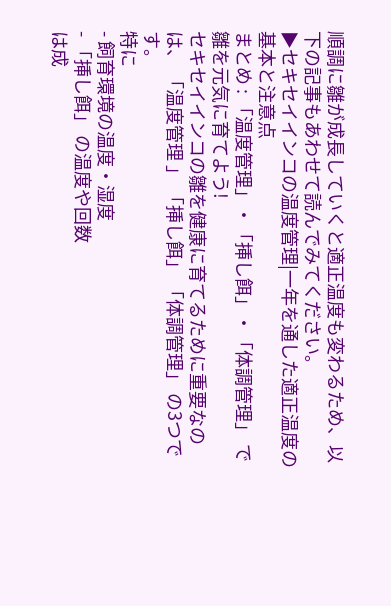順調に雛が成長していくと適正温度も変わるため、以下の記事もあわせて読んでみてください。
▶セキセイインコの温度管理|一年を通した適正温度の基本と注意点
まとめ : 「温度管理」・「挿し餌」・「体調管理」 で雛を元気に育てよう!
セキセイインコの雛を健康に育てるために重要なのは、 「温度管理 」 「挿し餌」 「体調管理」 の3つです。
特に
- 飼育環境の温度・湿度
- 「挿し餌」 の温度や回数
は成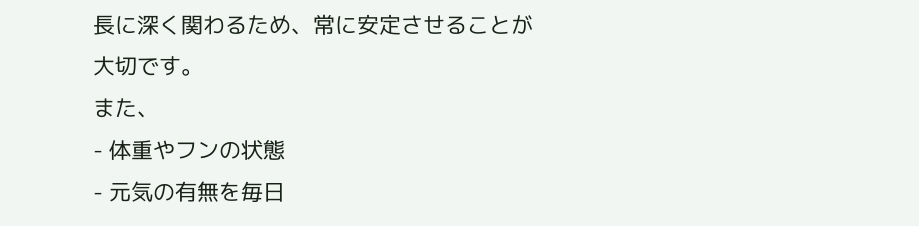長に深く関わるため、常に安定させることが大切です。
また、
- 体重やフンの状態
- 元気の有無を毎日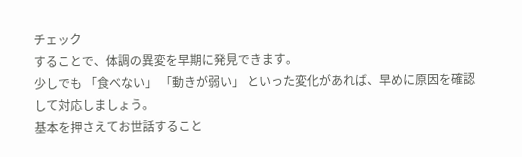チェック
することで、体調の異変を早期に発見できます。
少しでも 「食べない」 「動きが弱い」 といった変化があれば、早めに原因を確認して対応しましょう。
基本を押さえてお世話すること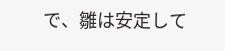で、雛は安定して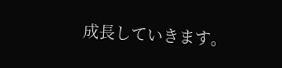成長していきます。